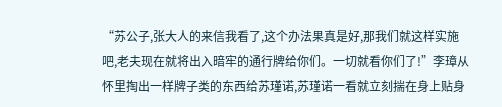“苏公子,张大人的来信我看了,这个办法果真是好,那我们就这样实施吧,老夫现在就将出入暗牢的通行牌给你们。一切就看你们了!”李璋从怀里掏出一样牌子类的东西给苏瑾诺,苏瑾诺一看就立刻揣在身上贴身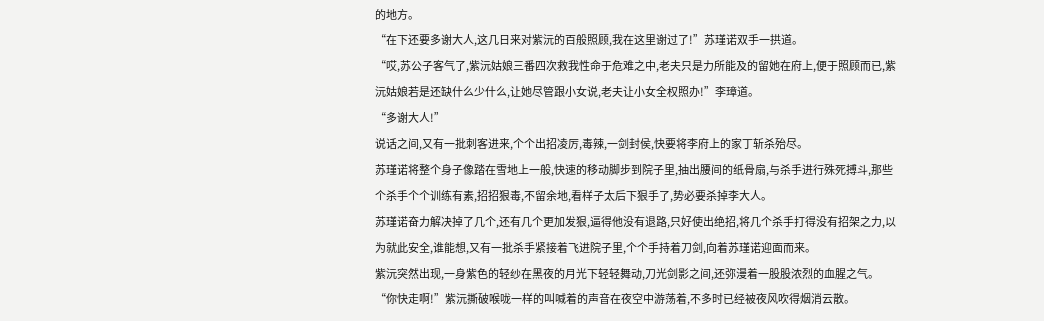的地方。
“在下还要多谢大人,这几日来对紫沅的百般照顾,我在这里谢过了!”苏瑾诺双手一拱道。
“哎,苏公子客气了,紫沅姑娘三番四次救我性命于危难之中,老夫只是力所能及的留她在府上,便于照顾而已,紫沅姑娘若是还缺什么少什么,让她尽管跟小女说,老夫让小女全权照办!”李璋道。
“多谢大人!”
说话之间,又有一批刺客进来,个个出招凌厉,毒辣,一剑封侯,快要将李府上的家丁斩杀殆尽。
苏瑾诺将整个身子像踏在雪地上一般,快速的移动脚步到院子里,抽出腰间的纸骨扇,与杀手进行殊死搏斗,那些个杀手个个训练有素,招招狠毒,不留余地,看样子太后下狠手了,势必要杀掉李大人。
苏瑾诺奋力解决掉了几个,还有几个更加发狠,逼得他没有退路,只好使出绝招,将几个杀手打得没有招架之力,以为就此安全,谁能想,又有一批杀手紧接着飞进院子里,个个手持着刀剑,向着苏瑾诺迎面而来。
紫沅突然出现,一身紫色的轻纱在黑夜的月光下轻轻舞动,刀光剑影之间,还弥漫着一股股浓烈的血腥之气。
“你快走啊!”紫沅撕破喉咙一样的叫喊着的声音在夜空中游荡着,不多时已经被夜风吹得烟消云散。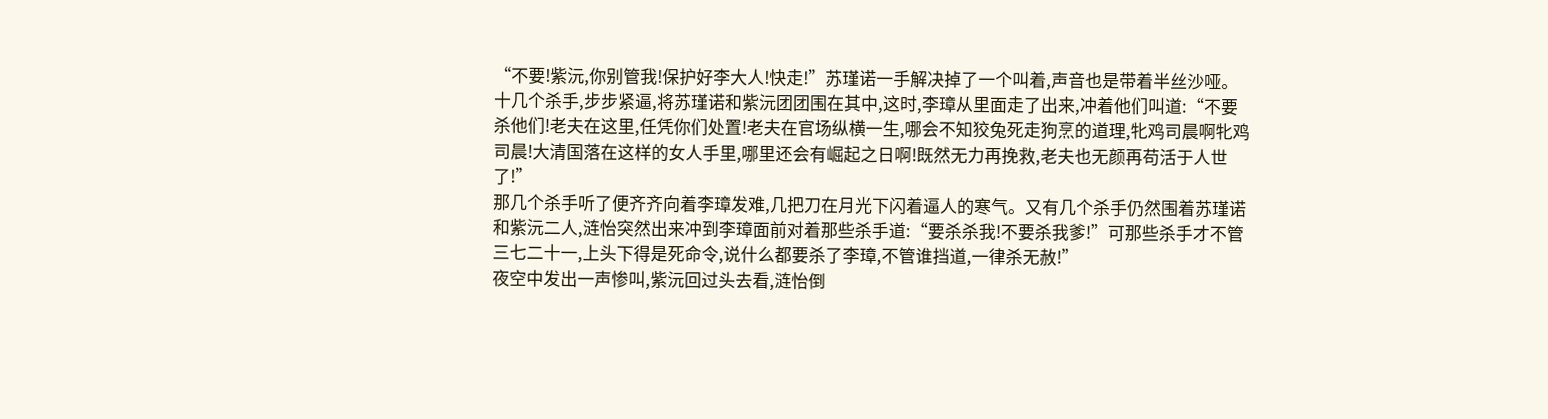“不要!紫沅,你别管我!保护好李大人!快走!”苏瑾诺一手解决掉了一个叫着,声音也是带着半丝沙哑。
十几个杀手,步步紧逼,将苏瑾诺和紫沅团团围在其中,这时,李璋从里面走了出来,冲着他们叫道:“不要杀他们!老夫在这里,任凭你们处置!老夫在官场纵横一生,哪会不知狡兔死走狗烹的道理,牝鸡司晨啊牝鸡司晨!大清国落在这样的女人手里,哪里还会有崛起之日啊!既然无力再挽救,老夫也无颜再苟活于人世了!”
那几个杀手听了便齐齐向着李璋发难,几把刀在月光下闪着逼人的寒气。又有几个杀手仍然围着苏瑾诺和紫沅二人,涟怡突然出来冲到李璋面前对着那些杀手道:“要杀杀我!不要杀我爹!”可那些杀手才不管三七二十一,上头下得是死命令,说什么都要杀了李璋,不管谁挡道,一律杀无赦!”
夜空中发出一声惨叫,紫沅回过头去看,涟怡倒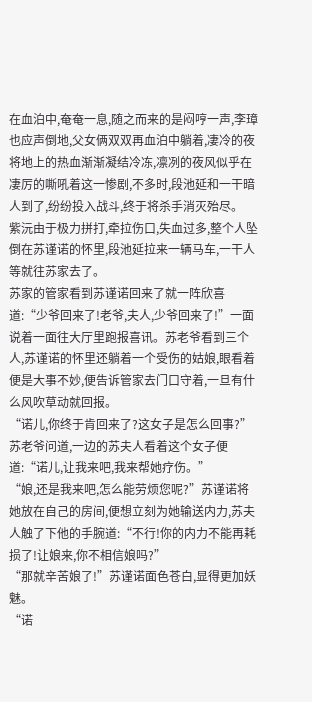在血泊中,奄奄一息,随之而来的是闷哼一声,李璋也应声倒地,父女俩双双再血泊中躺着,凄冷的夜将地上的热血渐渐凝结冷冻,凛冽的夜风似乎在凄厉的嘶吼着这一惨剧,不多时,段池延和一干暗人到了,纷纷投入战斗,终于将杀手消灭殆尽。
紫沅由于极力拼打,牵拉伤口,失血过多,整个人坠倒在苏谨诺的怀里,段池延拉来一辆马车,一干人等就往苏家去了。
苏家的管家看到苏谨诺回来了就一阵欣喜道:“少爷回来了!老爷,夫人,少爷回来了!”一面说着一面往大厅里跑报喜讯。苏老爷看到三个人,苏谨诺的怀里还躺着一个受伤的姑娘,眼看着便是大事不妙,便告诉管家去门口守着,一旦有什么风吹草动就回报。
“诺儿,你终于肯回来了?这女子是怎么回事?”苏老爷问道,一边的苏夫人看着这个女子便道:“诺儿,让我来吧,我来帮她疗伤。”
“娘,还是我来吧,怎么能劳烦您呢?”苏谨诺将她放在自己的房间,便想立刻为她输送内力,苏夫人触了下他的手腕道:“不行!你的内力不能再耗损了!让娘来,你不相信娘吗?”
“那就辛苦娘了!”苏谨诺面色苍白,显得更加妖魅。
“诺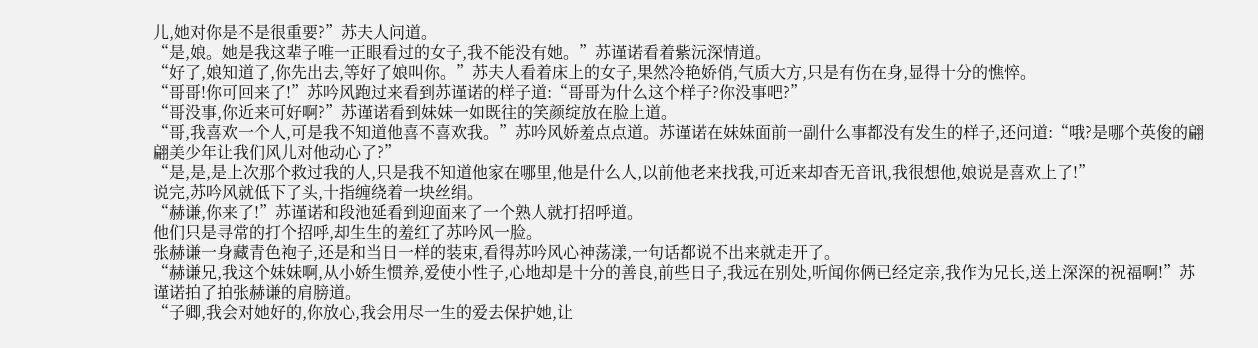儿,她对你是不是很重要?”苏夫人问道。
“是,娘。她是我这辈子唯一正眼看过的女子,我不能没有她。”苏谨诺看着紫沅深情道。
“好了,娘知道了,你先出去,等好了娘叫你。”苏夫人看着床上的女子,果然冷艳娇俏,气质大方,只是有伤在身,显得十分的憔悴。
“哥哥!你可回来了!”苏吟风跑过来看到苏谨诺的样子道:“哥哥为什么这个样子?你没事吧?”
“哥没事,你近来可好啊?”苏谨诺看到妹妹一如既往的笑颜绽放在脸上道。
“哥,我喜欢一个人,可是我不知道他喜不喜欢我。”苏吟风娇羞点点道。苏谨诺在妹妹面前一副什么事都没有发生的样子,还问道:“哦?是哪个英俊的翩翩美少年让我们风儿对他动心了?”
“是,是,是上次那个救过我的人,只是我不知道他家在哪里,他是什么人,以前他老来找我,可近来却杳无音讯,我很想他,娘说是喜欢上了!”
说完,苏吟风就低下了头,十指缠绕着一块丝绢。
“赫谦,你来了!”苏谨诺和段池延看到迎面来了一个熟人就打招呼道。
他们只是寻常的打个招呼,却生生的羞红了苏吟风一脸。
张赫谦一身藏青色袍子,还是和当日一样的装束,看得苏吟风心神荡漾,一句话都说不出来就走开了。
“赫谦兄,我这个妹妹啊,从小娇生惯养,爱使小性子,心地却是十分的善良,前些日子,我远在别处,听闻你俩已经定亲,我作为兄长,送上深深的祝福啊!”苏谨诺拍了拍张赫谦的肩膀道。
“子卿,我会对她好的,你放心,我会用尽一生的爱去保护她,让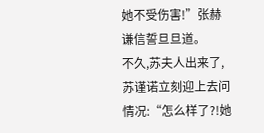她不受伤害!”张赫谦信誓旦旦道。
不久,苏夫人出来了,苏谨诺立刻迎上去问情况:“怎么样了?!她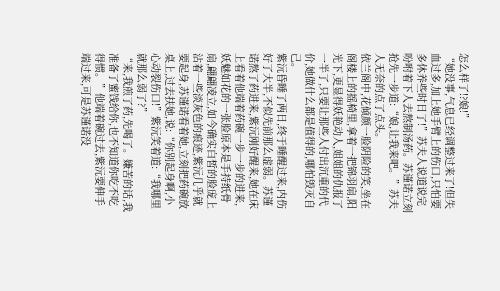怎么样了!?娘!”
“她没事,气息已经调整过来了!但失血过多,加上她手臂上的伤口,只怕要多休养些时日了!”苏夫人说道说完吩咐着下人去熬制汤药。苏谨诺立刻抢先一步道:“娘,让我来吧。”苏夫人无奈的点了点头。
依兰阁中,花倾颜一脸阴险的笑,坐在阁楼上的摇椅里,拿着一把锦羽扇,阳光下,更显得妖艳动人,姐姐的仇报了一半了,只要让那些人付出沉重的代价,她做什么都是值得的,哪怕毁灭自己。
紫沅昏睡了两日,终于睡醒过来,内伤好了大半,不似先前那么虚弱。苏谨诺熬了药进来,紫沅刚好醒来,她在床上看着他端着药碗一步一步的进来,妖魅如花的一张脸原本是手持纸骨扇,翩翩凌立,如今确实白皙的脸庞上沾着一些淡灰色的痕迹,紫沅几乎就要起身,苏谨诺看着她,立刻把药碗放桌上,过去扶她,说:“你别起身啊,小心动裂伤口!”紫沅笑着道:“我哪里就那么弱了?”
“来,我煎了药,先喝了。嫌苦的话,我准备了蜜饯给你,也不知道你吃不吃得惯。”他端着碗过去,紫沅要伸手端过来,可是苏谨诺没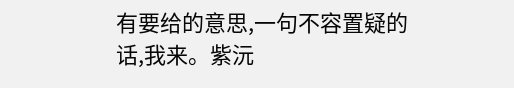有要给的意思,一句不容置疑的话,我来。紫沅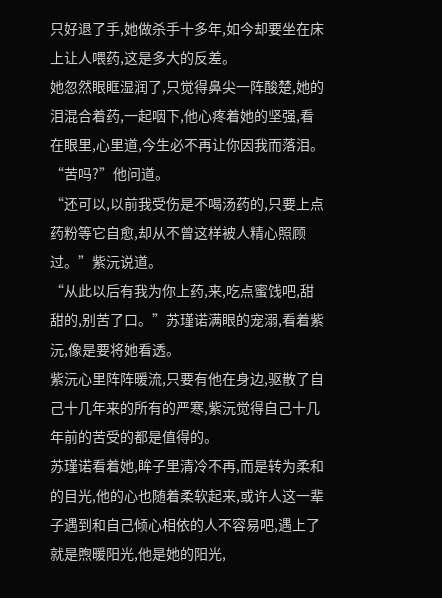只好退了手,她做杀手十多年,如今却要坐在床上让人喂药,这是多大的反差。
她忽然眼眶湿润了,只觉得鼻尖一阵酸楚,她的泪混合着药,一起咽下,他心疼着她的坚强,看在眼里,心里道,今生必不再让你因我而落泪。
“苦吗?”他问道。
“还可以,以前我受伤是不喝汤药的,只要上点药粉等它自愈,却从不曾这样被人精心照顾过。”紫沅说道。
“从此以后有我为你上药,来,吃点蜜饯吧,甜甜的,别苦了口。”苏瑾诺满眼的宠溺,看着紫沅,像是要将她看透。
紫沅心里阵阵暖流,只要有他在身边,驱散了自己十几年来的所有的严寒,紫沅觉得自己十几年前的苦受的都是值得的。
苏瑾诺看着她,眸子里清冷不再,而是转为柔和的目光,他的心也随着柔软起来,或许人这一辈子遇到和自己倾心相依的人不容易吧,遇上了就是煦暖阳光,他是她的阳光,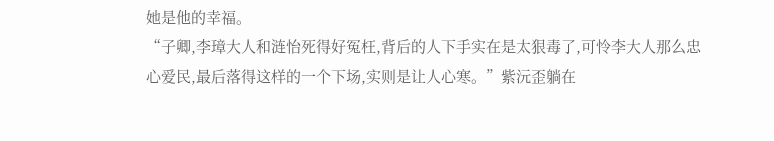她是他的幸福。
“子卿,李璋大人和涟怡死得好冤枉,背后的人下手实在是太狠毒了,可怜李大人那么忠心爱民,最后落得这样的一个下场,实则是让人心寒。”紫沅歪躺在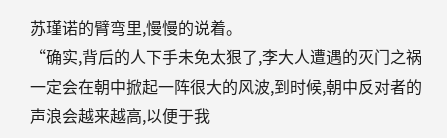苏瑾诺的臂弯里,慢慢的说着。
“确实,背后的人下手未免太狠了,李大人遭遇的灭门之祸一定会在朝中掀起一阵很大的风波,到时候,朝中反对者的声浪会越来越高,以便于我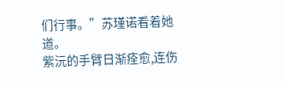们行事。”苏瑾诺看着她道。
紫沅的手臂日渐痊愈,连伤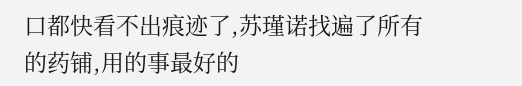口都快看不出痕迹了,苏瑾诺找遍了所有的药铺,用的事最好的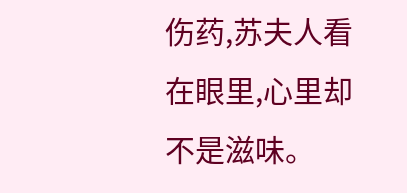伤药,苏夫人看在眼里,心里却不是滋味。